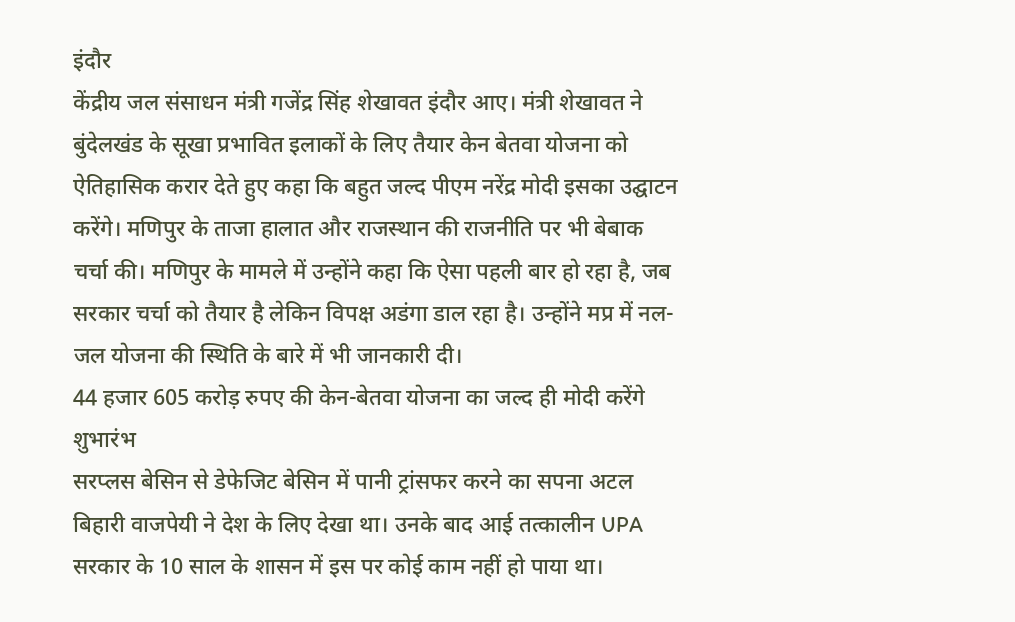इंदौर
केंद्रीय जल संसाधन मंत्री गजेंद्र सिंह शेखावत इंदौर आए। मंत्री शेखावत ने बुंदेलखंड के सूखा प्रभावित इलाकों के लिए तैयार केन बेतवा योजना को ऐतिहासिक करार देते हुए कहा कि बहुत जल्द पीएम नरेंद्र मोदी इसका उद्घाटन करेंगे। मणिपुर के ताजा हालात और राजस्थान की राजनीति पर भी बेबाक चर्चा की। मणिपुर के मामले में उन्होंने कहा कि ऐसा पहली बार हो रहा है, जब सरकार चर्चा को तैयार है लेकिन विपक्ष अडंगा डाल रहा है। उन्होंने मप्र में नल-जल योजना की स्थिति के बारे में भी जानकारी दी।
44 हजार 605 करोड़ रुपए की केन-बेतवा योजना का जल्द ही मोदी करेंगे शुभारंभ
सरप्लस बेसिन से डेफेजिट बेसिन में पानी ट्रांसफर करने का सपना अटल बिहारी वाजपेयी ने देश के लिए देखा था। उनके बाद आई तत्कालीन UPA सरकार के 10 साल के शासन में इस पर कोई काम नहीं हो पाया था।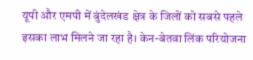यूपी और एमपी में बुंदेलखंड क्षेत्र के जिलों को सबसे पहले इसका लाभ मिलने जा रहा है। केन-बेतवा लिंक परियोजना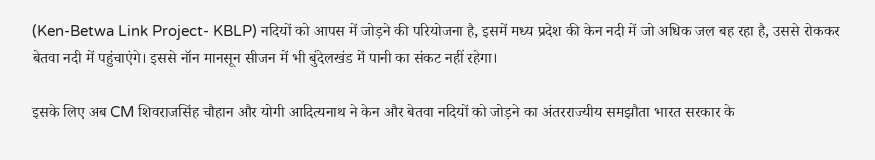(Ken-Betwa Link Project- KBLP) नदियों को आपस में जोड़ने की परियोजना है, इसमें मध्य प्रदेश की केन नदी में जो अधिक जल बह रहा है, उससे रोककर बेतवा नदी में पहुंचाएंगे। इससे नॉन मानसून सीजन में भी बुंदेलखंड में पानी का संकट नहीं रहेगा।

इसके लिए अब CM शिवराजसिंह चौहान और योगी आदित्यनाथ ने केन और बेतवा नदियों को जोड़ने का अंतरराज्यीय समझौता भारत सरकार के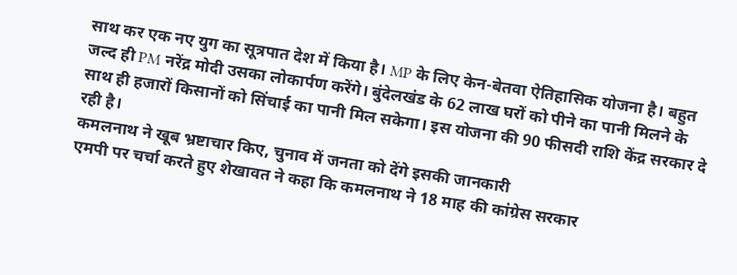साथ कर एक नए युग का सूत्रपात देश में किया है। MP के लिए केन-बेतवा ऐतिहासिक योजना है। बहुत जल्द ही PM नरेंद्र मोदी उसका लोकार्पण करेंगे। बुंदेलखंड के 62 लाख घरों को पीने का पानी मिलने के साथ ही हजारों किसानों को सिंचाई का पानी मिल सकेगा। इस योजना की 90 फीसदी राशि केंद्र सरकार दे रही है।
कमलनाथ ने खूब भ्रष्टाचार किए, चुनाव में जनता को देंगे इसकी जानकारी
एमपी पर चर्चा करते हुए शेखावत ने कहा कि कमलनाथ ने 18 माह की कांग्रेस सरकार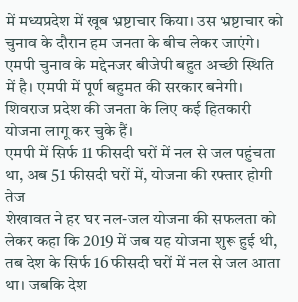में मध्यप्रदेश में खूब भ्रष्टाचार किया। उस भ्रष्टाचार को चुनाव के दौरान हम जनता के बीच लेकर जाएंगे। एमपी चुनाव के मद्देनजर बीजेपी बहुत अच्छी स्थिति में है। एमपी में पूर्ण बहुमत की सरकार बनेगी। शिवराज प्रदेश की जनता के लिए कई हितकारी योजना लागू कर चुके हैं।
एमपी में सिर्फ 11 फीसदी घरों में नल से जल पहुंचता था, अब 51 फीसदी घरों में, योजना की रफ्तार होगी तेज
शेखावत ने हर घर नल-जल योजना की सफलता को लेकर कहा कि 2019 में जब यह योजना शुरू हुई थी, तब देश के सिर्फ 16 फीसदी घरों में नल से जल आता था। जबकि देश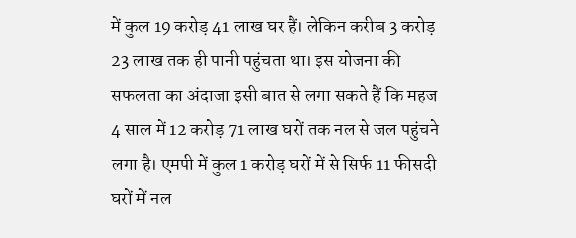में कुल 19 करोड़ 41 लाख घर हैं। लेकिन करीब 3 करोड़ 23 लाख तक ही पानी पहुंचता था। इस योजना की सफलता का अंदाजा इसी बात से लगा सकते हैं कि महज 4 साल में 12 करोड़ 71 लाख घरों तक नल से जल पहुंचने लगा है। एमपी में कुल 1 करोड़ घरों में से सिर्फ 11 फीसदी घरों में नल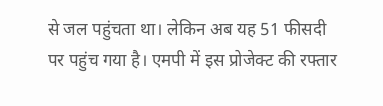से जल पहुंचता था। लेकिन अब यह 51 फीसदी पर पहुंच गया है। एमपी में इस प्रोजेक्ट की रफ्तार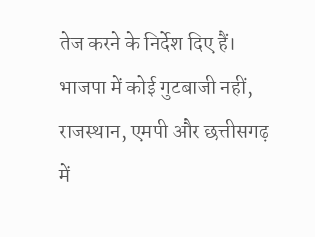तेज करने के निर्देश दिए हैं।
भाजपा में कोई गुटबाजी नहीं, राजस्थान, एमपी और छत्तीसगढ़ में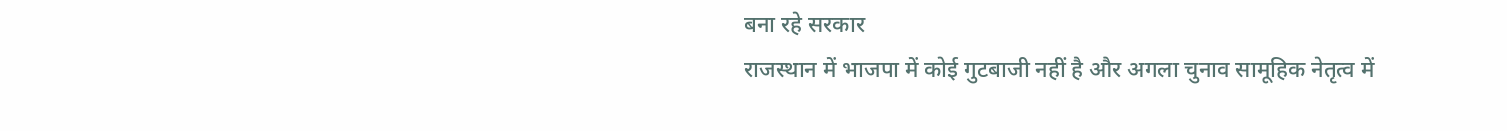बना रहे सरकार
राजस्थान में भाजपा में कोई गुटबाजी नहीं है और अगला चुनाव सामूहिक नेतृत्व में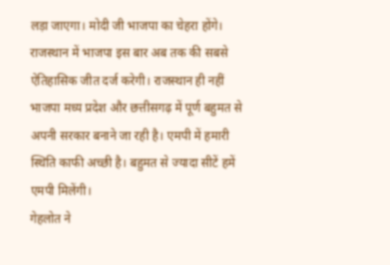लड़ा जाएगा। मोदी जी भाजपा का चेहरा होंगे। राजस्थान में भाजपा इस बार अब तक की सबसे ऐतिहासिक जीत दर्ज करेगी। राजस्थान ही नहीं भाजपा मध्य प्रदेश और छत्तीसगढ़ में पूर्ण बहुमत से अपनी सरकार बनाने जा रही है। एमपी में हमारी स्थिति काफी अच्छी है। बहुमत से ज्यादा सीटें हमें एमपी मिलेंगी।
गेहलोत ने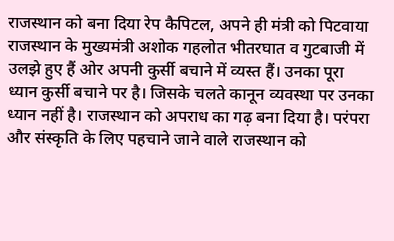राजस्थान को बना दिया रेप कैपिटल, अपने ही मंत्री को पिटवाया
राजस्थान के मुख्यमंत्री अशोक गहलोत भीतरघात व गुटबाजी में उलझे हुए हैं ओर अपनी कुर्सी बचाने में व्यस्त हैं। उनका पूरा ध्यान कुर्सी बचाने पर है। जिसके चलते कानून व्यवस्था पर उनका ध्यान नहीं है। राजस्थान को अपराध का गढ़ बना दिया है। परंपरा और संस्कृति के लिए पहचाने जाने वाले राजस्थान को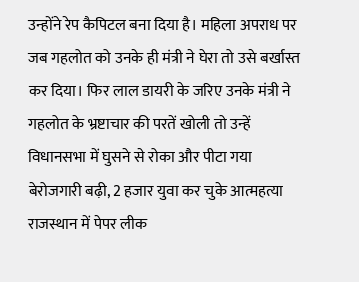उन्होंने रेप कैपिटल बना दिया है। महिला अपराध पर जब गहलोत को उनके ही मंत्री ने घेरा तो उसे बर्खास्त कर दिया। फिर लाल डायरी के जरिए उनके मंत्री ने गहलोत के भ्रष्टाचार की परतें खोली तो उन्हें विधानसभा में घुसने से रोका और पीटा गया
बेरोजगारी बढ़ी, 2 हजार युवा कर चुके आत्महत्या
राजस्थान में पेपर लीक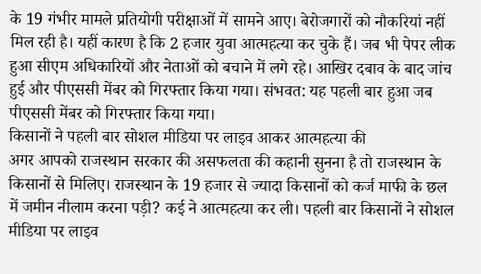के 19 गंभीर मामले प्रतियोगी परीक्षाओं में सामने आए। बेरोजगारों को नौकरियां नहीं मिल रही है। यहीं कारण है कि 2 हजार युवा आत्महत्या कर चुके हैं। जब भी पेपर लीक हुआ सीएम अधिकारियों और नेताओं को बचाने में लगे रहे। आखिर दबाव के बाद जांच हुई और पीएससी मेंबर को गिरफ्तार किया गया। संभवत: यह पहली बार हुआ जब पीएससी मेंबर को गिरफ्तार किया गया।
किसानों ने पहली बार सोशल मीडिया पर लाइव आकर आत्महत्या की
अगर आपको राजस्थान सरकार की असफलता की कहानी सुनना है तो राजस्थान के किसानों से मिलिए। राजस्थान के 19 हजार से ज्यादा किसानों को कर्ज माफी के छल में जमीन नीलाम करना पड़ी? कई ने आत्महत्या कर ली। पहली बार किसानों ने सोशल मीडिया पर लाइव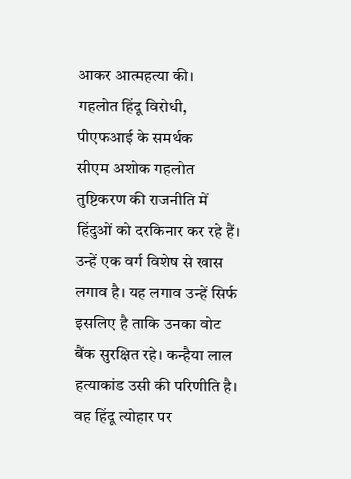आकर आत्महत्या की।
गहलोत हिंदू विरोधी, पीएफआई के समर्थक
सीएम अशोक गहलोत तुष्टिकरण की राजनीति में हिंदुओं को दरकिनार कर रहे हैं। उन्हें एक वर्ग विशेष से खास लगाव है। यह लगाव उन्हें सिर्फ इसलिए है ताकि उनका वोट बैंक सुरक्षित रहे। कन्हैया लाल हत्याकांड उसी की परिणीति है। वह हिंदू त्योहार पर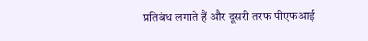प्रतिबंध लगाते हैं और दूसरी तरफ पीएफआई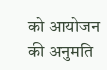को आयोजन की अनुमति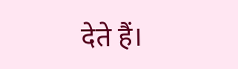देते हैं।